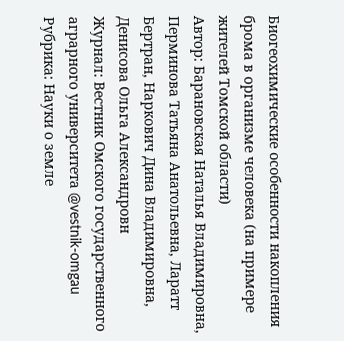Биогеохимические особенности накопления брома в организме человека (на примере жителей Томской области)
Автор: Барановская Наталья Владимировна, Перминова Татьяна Анатольевна, Ларатт Бертран, Наркович Дина Владимировна, Денисова Ольга Александровн
Журнал: Вестник Омского государственного аграрного университета @vestnik-omgau
Рубрика: Науки о земле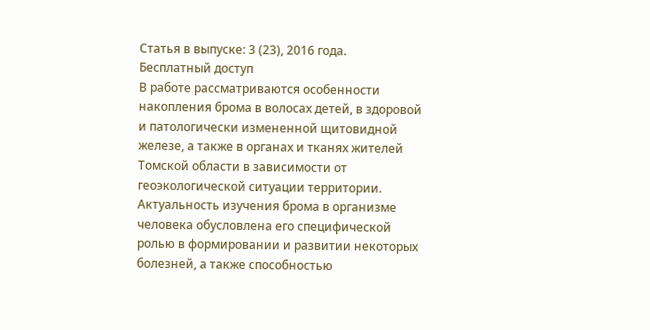Статья в выпуске: 3 (23), 2016 года.
Бесплатный доступ
В работе рассматриваются особенности накопления брома в волосах детей, в здоровой и патологически измененной щитовидной железе, а также в органах и тканях жителей Томской области в зависимости от геоэкологической ситуации территории. Актуальность изучения брома в организме человека обусловлена его специфической ролью в формировании и развитии некоторых болезней, а также способностью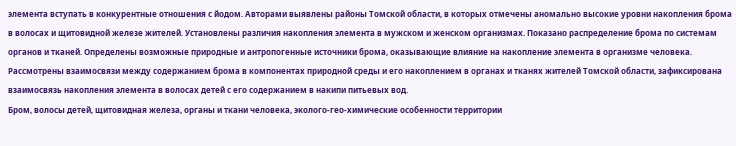элемента вступать в конкурентные отношения с йодом. Авторами выявлены районы Томской области, в которых отмечены аномально высокие уровни накопления брома в волосах и щитовидной железе жителей. Установлены различия накопления элемента в мужском и женском организмах. Показано распределение брома по системам органов и тканей. Определены возможные природные и антропогенные источники брома, оказывающие влияние на накопление элемента в организме человека. Рассмотрены взаимосвязи между содержанием брома в компонентах природной среды и его накоплением в органах и тканях жителей Томской области, зафиксирована взаимосвязь накопления элемента в волосах детей с его содержанием в накипи питьевых вод.
Бром, волосы детей, щитовидная железа, органы и ткани человека, эколого-гео-химические особенности территории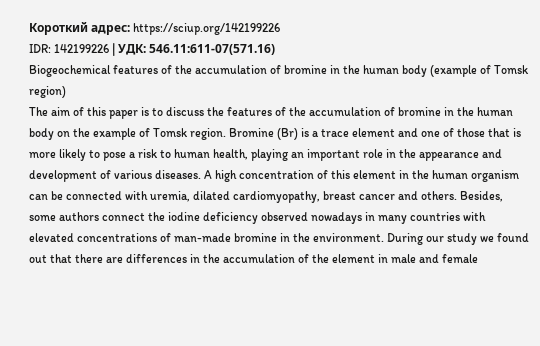Короткий адрес: https://sciup.org/142199226
IDR: 142199226 | УДК: 546.11:611-07(571.16)
Biogeochemical features of the accumulation of bromine in the human body (example of Tomsk region)
The aim of this paper is to discuss the features of the accumulation of bromine in the human body on the example of Tomsk region. Bromine (Br) is a trace element and one of those that is more likely to pose a risk to human health, playing an important role in the appearance and development of various diseases. A high concentration of this element in the human organism can be connected with uremia, dilated cardiomyopathy, breast cancer and others. Besides, some authors connect the iodine deficiency observed nowadays in many countries with elevated concentrations of man-made bromine in the environment. During our study we found out that there are differences in the accumulation of the element in male and female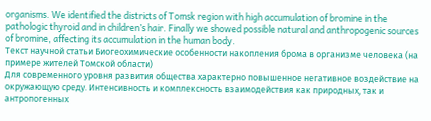organisms. We identified the districts of Tomsk region with high accumulation of bromine in the pathologic thyroid and in children’s hair. Finally we showed possible natural and anthropogenic sources of bromine, affecting its accumulation in the human body.
Текст научной статьи Биогеохимические особенности накопления брома в организме человека (на примере жителей Томской области)
Для современного уровня развития общества характерно повышенное негативное воздействие на окружающую среду. Интенсивность и комплексность взаимодействия как природных, так и антропогенных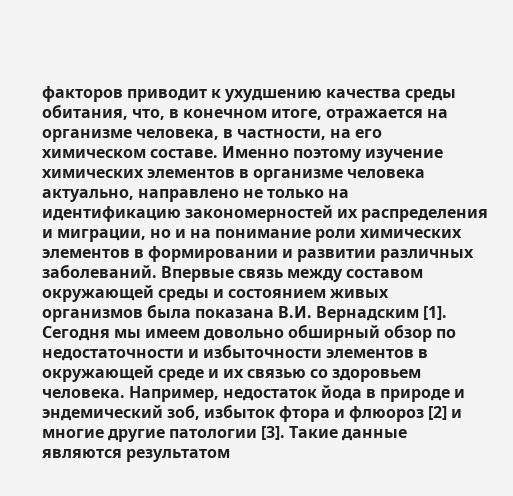факторов приводит к ухудшению качества среды обитания, что, в конечном итоге, отражается на организме человека, в частности, на его химическом составе. Именно поэтому изучение химических элементов в организме человека актуально, направлено не только на идентификацию закономерностей их распределения и миграции, но и на понимание роли химических элементов в формировании и развитии различных заболеваний. Впервые связь между составом окружающей среды и состоянием живых организмов была показана В.И. Вернадским [1]. Сегодня мы имеем довольно обширный обзор по недостаточности и избыточности элементов в окружающей среде и их связью со здоровьем человека. Например, недостаток йода в природе и эндемический зоб, избыток фтора и флюороз [2] и многие другие патологии [3]. Такие данные являются результатом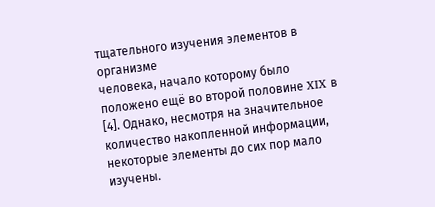тщательного изучения элементов в организме
человека, начало которому было положено ещё во второй половине XIX в [4]. Однако, несмотря на значительное количество накопленной информации, некоторые элементы до сих пор мало изучены.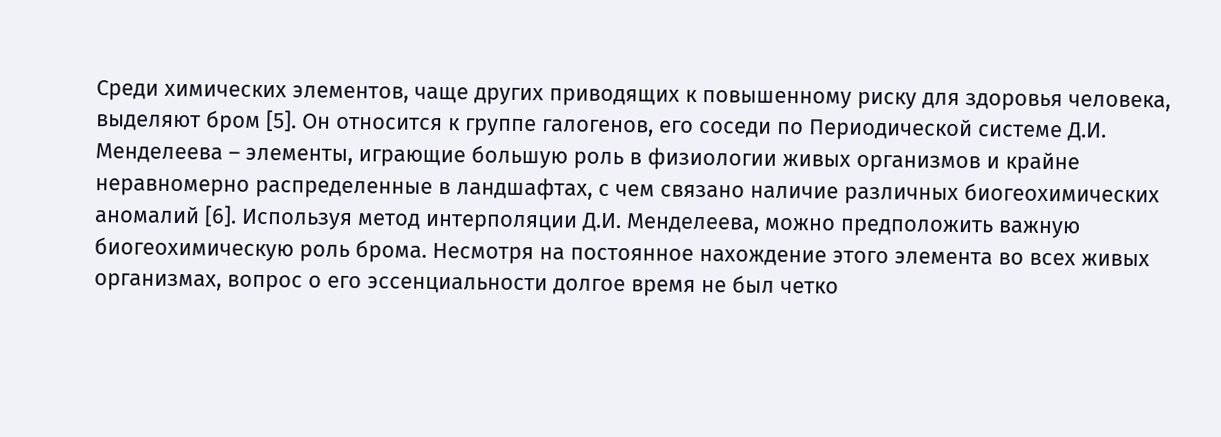Среди химических элементов, чаще других приводящих к повышенному риску для здоровья человека, выделяют бром [5]. Он относится к группе галогенов, его соседи по Периодической системе Д.И. Менделеева – элементы, играющие большую роль в физиологии живых организмов и крайне неравномерно распределенные в ландшафтах, с чем связано наличие различных биогеохимических аномалий [6]. Используя метод интерполяции Д.И. Менделеева, можно предположить важную биогеохимическую роль брома. Несмотря на постоянное нахождение этого элемента во всех живых организмах, вопрос о его эссенциальности долгое время не был четко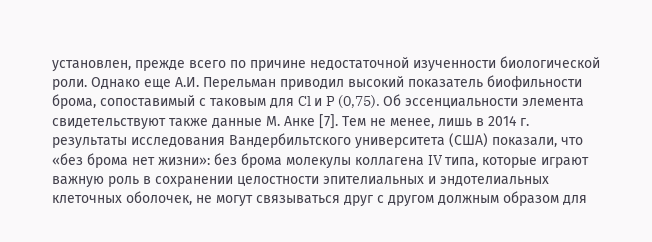установлен, прежде всего по причине недостаточной изученности биологической роли. Однако еще А.И. Перельман приводил высокий показатель биофильности брома, сопоставимый с таковым для Cl и P (0,75). Об эссенциальности элемента свидетельствуют также данные М. Анке [7]. Тем не менее, лишь в 2014 г. результаты исследования Вандербильтского университета (США) показали, что «без брома нет жизни»: без брома молекулы коллагена IV типа, которые играют важную роль в сохранении целостности эпителиальных и эндотелиальных клеточных оболочек, не могут связываться друг с другом должным образом для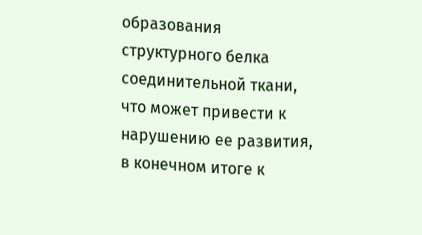образования структурного белка соединительной ткани, что может привести к нарушению ее развития, в конечном итоге к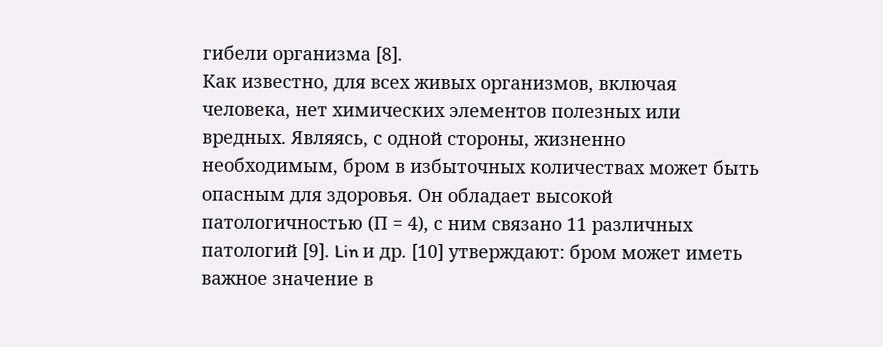гибели организма [8].
Как известно, для всех живых организмов, включая человека, нет химических элементов полезных или вредных. Являясь, с одной стороны, жизненно необходимым, бром в избыточных количествах может быть опасным для здоровья. Он обладает высокой патологичностью (П = 4), с ним связано 11 различных патологий [9]. Lin и др. [10] утверждают: бром может иметь важное значение в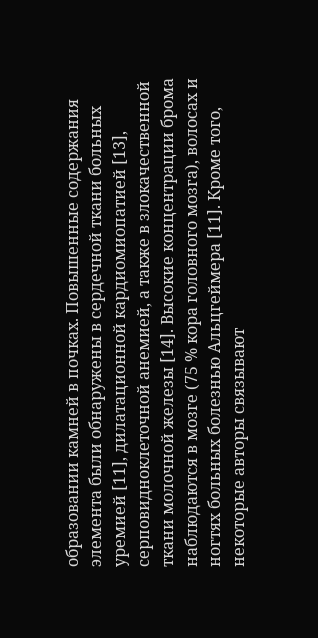образовании камней в почках. Повышенные содержания элемента были обнаружены в сердечной ткани больных уремией [11], дилатационной кардиомиопатией [13], серповидноклеточной анемией, а также в злокачественной ткани молочной железы [14]. Высокие концентрации брома наблюдаются в мозге (75 % кора головного мозга), волосах и ногтях больных болезнью Альцгеймера [11]. Кроме того, некоторые авторы связывают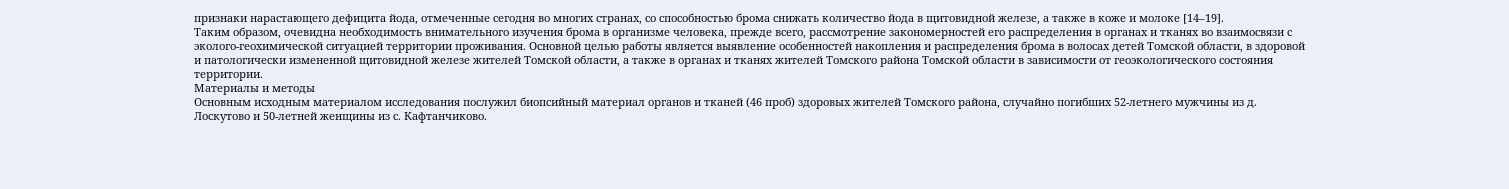признаки нарастающего дефицита йода, отмеченные сегодня во многих странах, со способностью брома снижать количество йода в щитовидной железе, а также в коже и молоке [14–19].
Таким образом, очевидна необходимость внимательного изучения брома в организме человека, прежде всего, рассмотрение закономерностей его распределения в органах и тканях во взаимосвязи с эколого-геохимической ситуацией территории проживания. Основной целью работы является выявление особенностей накопления и распределения брома в волосах детей Томской области, в здоровой и патологически измененной щитовидной железе жителей Томской области, а также в органах и тканях жителей Томского района Томской области в зависимости от геоэкологического состояния территории.
Материалы и методы
Основным исходным материалом исследования послужил биопсийный материал органов и тканей (46 проб) здоровых жителей Томского района, случайно погибших 52-летнего мужчины из д. Лоскутово и 50-летней женщины из с. Кафтанчиково.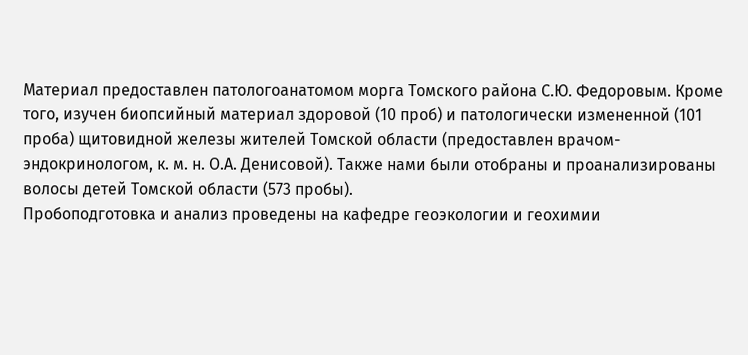Материал предоставлен патологоанатомом морга Томского района С.Ю. Федоровым. Кроме того, изучен биопсийный материал здоровой (10 проб) и патологически измененной (101 проба) щитовидной железы жителей Томской области (предоставлен врачом-эндокринологом, к. м. н. О.А. Денисовой). Также нами были отобраны и проанализированы волосы детей Томской области (573 пробы).
Пробоподготовка и анализ проведены на кафедре геоэкологии и геохимии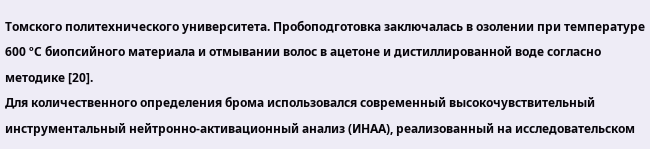Томского политехнического университета. Пробоподготовка заключалась в озолении при температуре 600 ºС биопсийного материала и отмывании волос в ацетоне и дистиллированной воде согласно методике [20].
Для количественного определения брома использовался современный высокочувствительный инструментальный нейтронно-активационный анализ (ИНАА), реализованный на исследовательском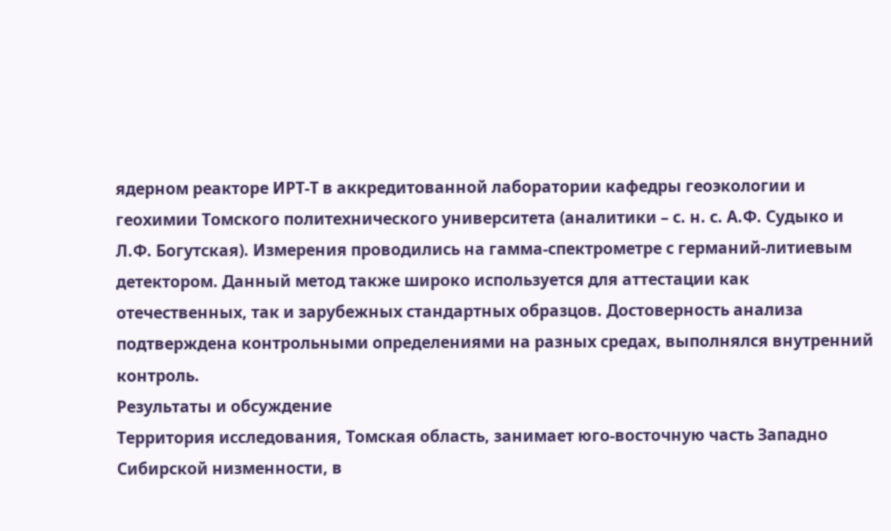ядерном реакторе ИРТ-Т в аккредитованной лаборатории кафедры геоэкологии и геохимии Томского политехнического университета (аналитики – с. н. с. А.Ф. Судыко и Л.Ф. Богутская). Измерения проводились на гамма-спектрометре с германий-литиевым детектором. Данный метод также широко используется для аттестации как отечественных, так и зарубежных стандартных образцов. Достоверность анализа подтверждена контрольными определениями на разных средах, выполнялся внутренний контроль.
Результаты и обсуждение
Территория исследования, Томская область, занимает юго-восточную часть Западно Сибирской низменности, в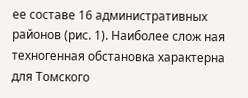ее составе 16 административных районов (рис. 1). Наиболее слож ная техногенная обстановка характерна для Томского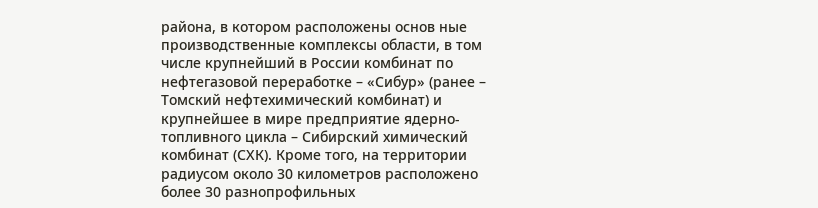района, в котором расположены основ ные производственные комплексы области, в том числе крупнейший в России комбинат по нефтегазовой переработке – «Сибур» (ранее – Томский нефтехимический комбинат) и крупнейшее в мире предприятие ядерно-топливного цикла – Сибирский химический комбинат (СХК). Кроме того, на территории радиусом около 30 километров расположено более 30 разнопрофильных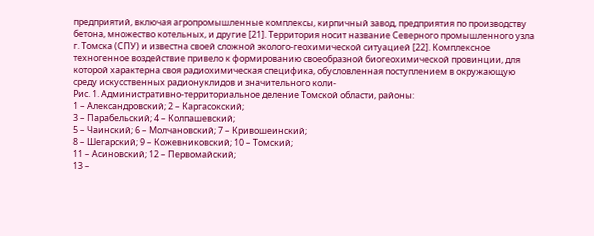предприятий, включая агропромышленные комплексы, кирпичный завод, предприятия по производству бетона, множество котельных, и другие [21]. Территория носит название Северного промышленного узла г. Томска (СПУ) и известна своей сложной эколого-геохимической ситуацией [22]. Комплексное техногенное воздействие привело к формированию своеобразной биогеохимической провинции, для которой характерна своя радиохимическая специфика, обусловленная поступлением в окружающую среду искусственных радионуклидов и значительного коли-
Рис. 1. Административно-территориальное деление Томской области, районы:
1 – Александровский; 2 – Каргасокский;
3 – Парабельский; 4 – Колпашевский;
5 – Чаинский; 6 – Молчановский; 7 – Кривошеинский;
8 – Шегарский; 9 – Кожевниковский; 10 – Томский;
11 – Асиновский; 12 – Первомайский;
13 –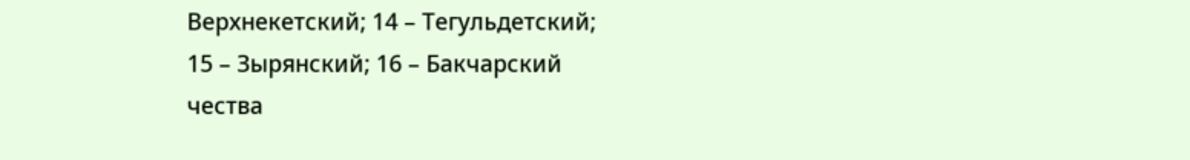Верхнекетский; 14 – Тегульдетский;
15 – Зырянский; 16 – Бакчарский
чества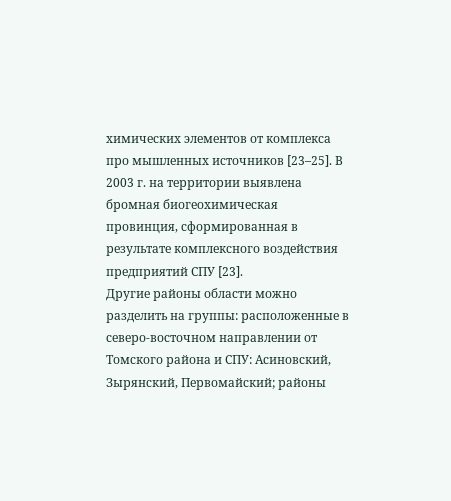химических элементов от комплекса про мышленных источников [23–25]. В 2003 г. на территории выявлена бромная биогеохимическая провинция, сформированная в результате комплексного воздействия предприятий СПУ [23].
Другие районы области можно разделить на группы: расположенные в северо-восточном направлении от Томского района и СПУ: Асиновский, Зырянский, Первомайский; районы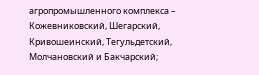агропромышленного комплекса – Кожевниковский, Шегарский, Кривошеинский, Тегульдетский, Молчановский и Бакчарский;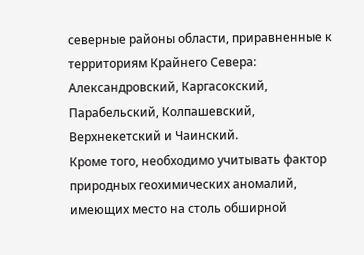северные районы области, приравненные к территориям Крайнего Севера: Александровский, Каргасокский, Парабельский, Колпашевский, Верхнекетский и Чаинский.
Кроме того, необходимо учитывать фактор природных геохимических аномалий, имеющих место на столь обширной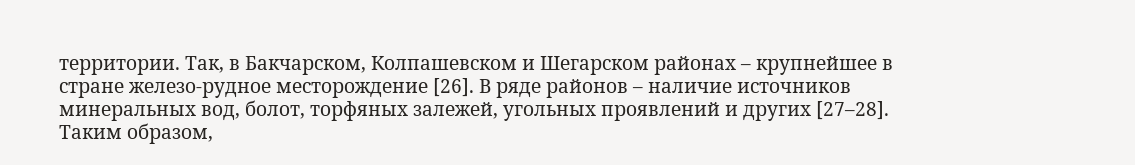территории. Так, в Бакчарском, Колпашевском и Шегарском районах – крупнейшее в стране железо-рудное месторождение [26]. В ряде районов – наличие источников минеральных вод, болот, торфяных залежей, угольных проявлений и других [27–28]. Таким образом,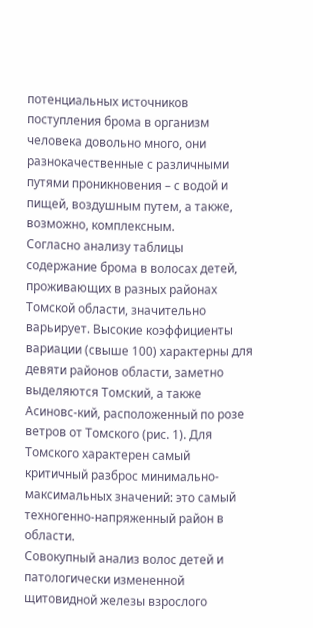потенциальных источников поступления брома в организм человека довольно много, они разнокачественные с различными путями проникновения – с водой и пищей, воздушным путем, а также, возможно, комплексным.
Согласно анализу таблицы содержание брома в волосах детей, проживающих в разных районах Томской области, значительно варьирует. Высокие коэффициенты вариации (свыше 100) характерны для девяти районов области, заметно выделяются Томский, а также Асиновс-кий, расположенный по розе ветров от Томского (рис. 1). Для Томского характерен самый критичный разброс минимально-максимальных значений: это самый техногенно-напряженный район в области.
Совокупный анализ волос детей и патологически измененной щитовидной железы взрослого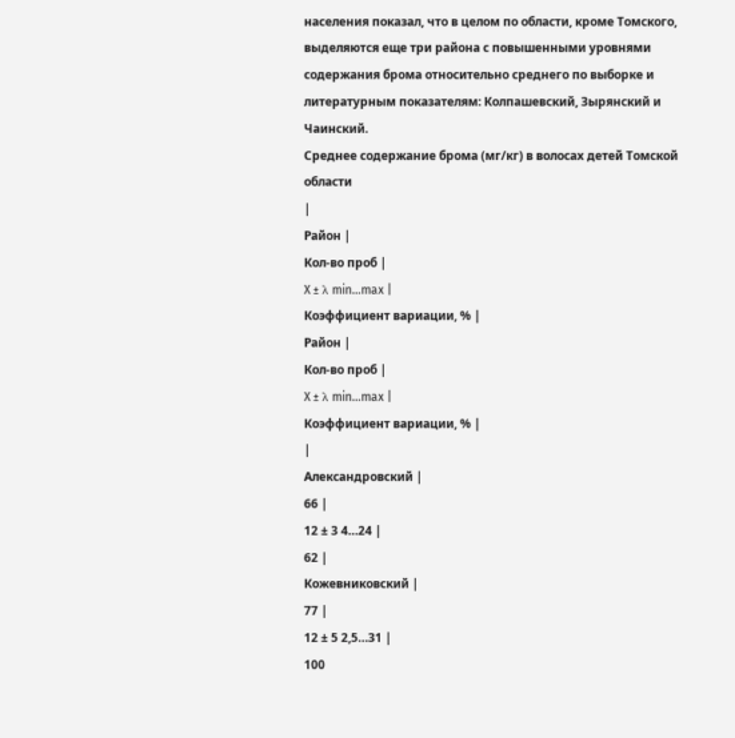населения показал, что в целом по области, кроме Томского, выделяются еще три района с повышенными уровнями содержания брома относительно среднего по выборке и литературным показателям: Колпашевский, Зырянский и Чаинский.
Среднее содержание брома (мг/кг) в волосах детей Томской области
|
Район |
Кол-во проб |
X ± λ min...max |
Коэффициент вариации, % |
Район |
Кол-во проб |
X ± λ min...max |
Коэффициент вариации, % |
|
Александровский |
66 |
12 ± 3 4…24 |
62 |
Кожевниковский |
77 |
12 ± 5 2,5…31 |
100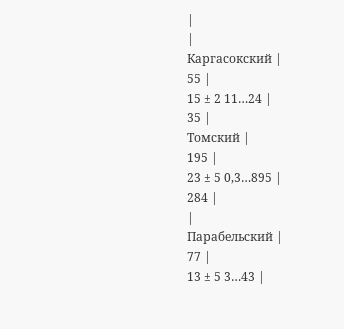|
|
Каргасокский |
55 |
15 ± 2 11…24 |
35 |
Томский |
195 |
23 ± 5 0,3…895 |
284 |
|
Парабельский |
77 |
13 ± 5 3…43 |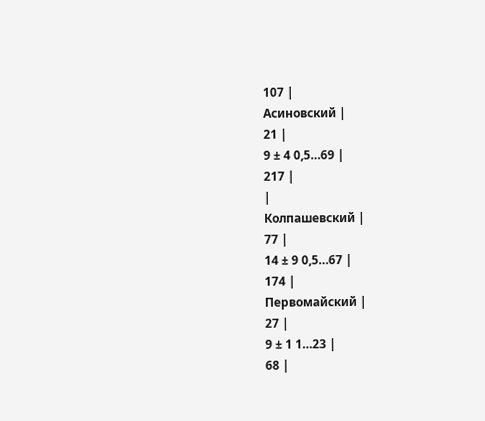107 |
Асиновский |
21 |
9 ± 4 0,5…69 |
217 |
|
Колпашевский |
77 |
14 ± 9 0,5…67 |
174 |
Первомайский |
27 |
9 ± 1 1…23 |
68 |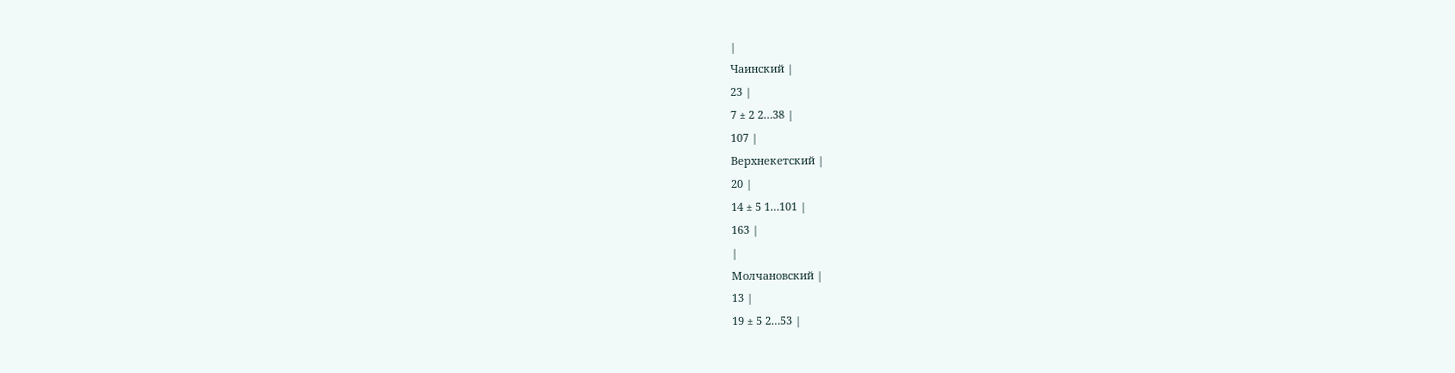|
Чаинский |
23 |
7 ± 2 2…38 |
107 |
Верхнекетский |
20 |
14 ± 5 1…101 |
163 |
|
Молчановский |
13 |
19 ± 5 2…53 |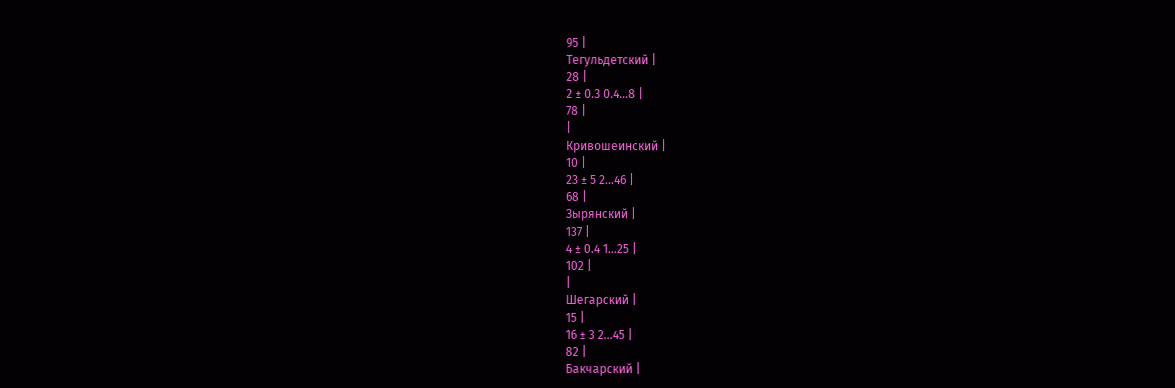95 |
Тегульдетский |
28 |
2 ± 0.3 0.4…8 |
78 |
|
Кривошеинский |
10 |
23 ± 5 2…46 |
68 |
Зырянский |
137 |
4 ± 0.4 1…25 |
102 |
|
Шегарский |
15 |
16 ± 3 2…45 |
82 |
Бакчарский |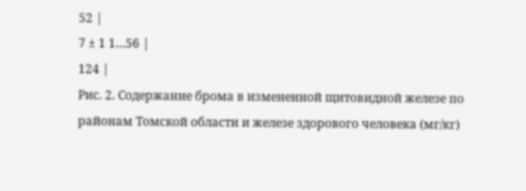52 |
7 ± 1 1…56 |
124 |
Рис. 2. Содержание брома в измененной щитовидной железе по районам Томской области и железе здорового человека (мг/кг)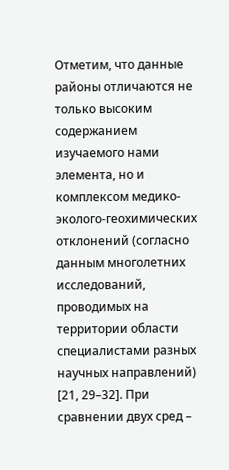Отметим, что данные районы отличаются не только высоким содержанием изучаемого нами элемента, но и комплексом медико-эколого-геохимических отклонений (согласно данным многолетних исследований, проводимых на территории области специалистами разных научных направлений) [21, 29–32]. При сравнении двух сред –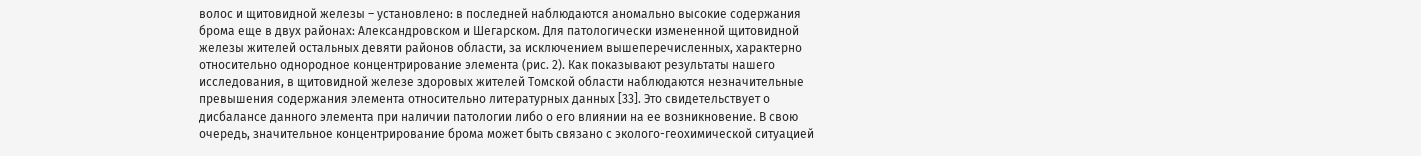волос и щитовидной железы – установлено: в последней наблюдаются аномально высокие содержания брома еще в двух районах: Александровском и Шегарском. Для патологически измененной щитовидной железы жителей остальных девяти районов области, за исключением вышеперечисленных, характерно относительно однородное концентрирование элемента (рис. 2). Как показывают результаты нашего исследования, в щитовидной железе здоровых жителей Томской области наблюдаются незначительные превышения содержания элемента относительно литературных данных [33]. Это свидетельствует о дисбалансе данного элемента при наличии патологии либо о его влиянии на ее возникновение. В свою очередь, значительное концентрирование брома может быть связано с эколого-геохимической ситуацией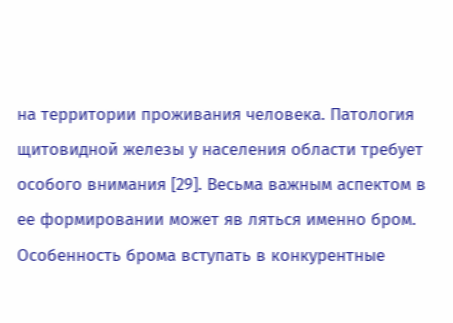на территории проживания человека. Патология щитовидной железы у населения области требует особого внимания [29]. Весьма важным аспектом в ее формировании может яв ляться именно бром. Особенность брома вступать в конкурентные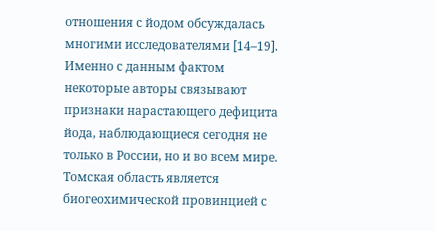отношения с йодом обсуждалась многими исследователями [14–19]. Именно с данным фактом некоторые авторы связывают признаки нарастающего дефицита йода, наблюдающиеся сегодня не только в России, но и во всем мире. Томская область является биогеохимической провинцией с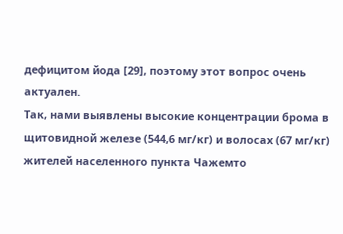дефицитом йода [29], поэтому этот вопрос очень актуален.
Так, нами выявлены высокие концентрации брома в щитовидной железе (544,6 мг/кг) и волосах (67 мг/кг) жителей населенного пункта Чажемто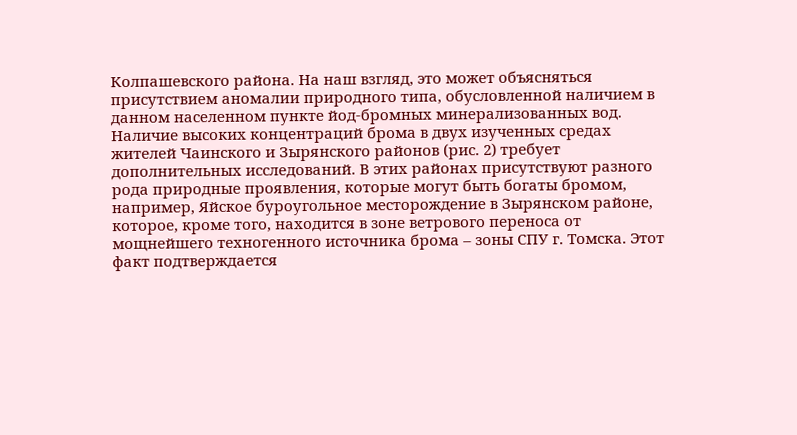Колпашевского района. На наш взгляд, это может объясняться присутствием аномалии природного типа, обусловленной наличием в данном населенном пункте йод-бромных минерализованных вод. Наличие высоких концентраций брома в двух изученных средах жителей Чаинского и Зырянского районов (рис. 2) требует дополнительных исследований. В этих районах присутствуют разного рода природные проявления, которые могут быть богаты бромом, например, Яйское буроугольное месторождение в Зырянском районе, которое, кроме того, находится в зоне ветрового переноса от мощнейшего техногенного источника брома – зоны СПУ г. Томска. Этот факт подтверждается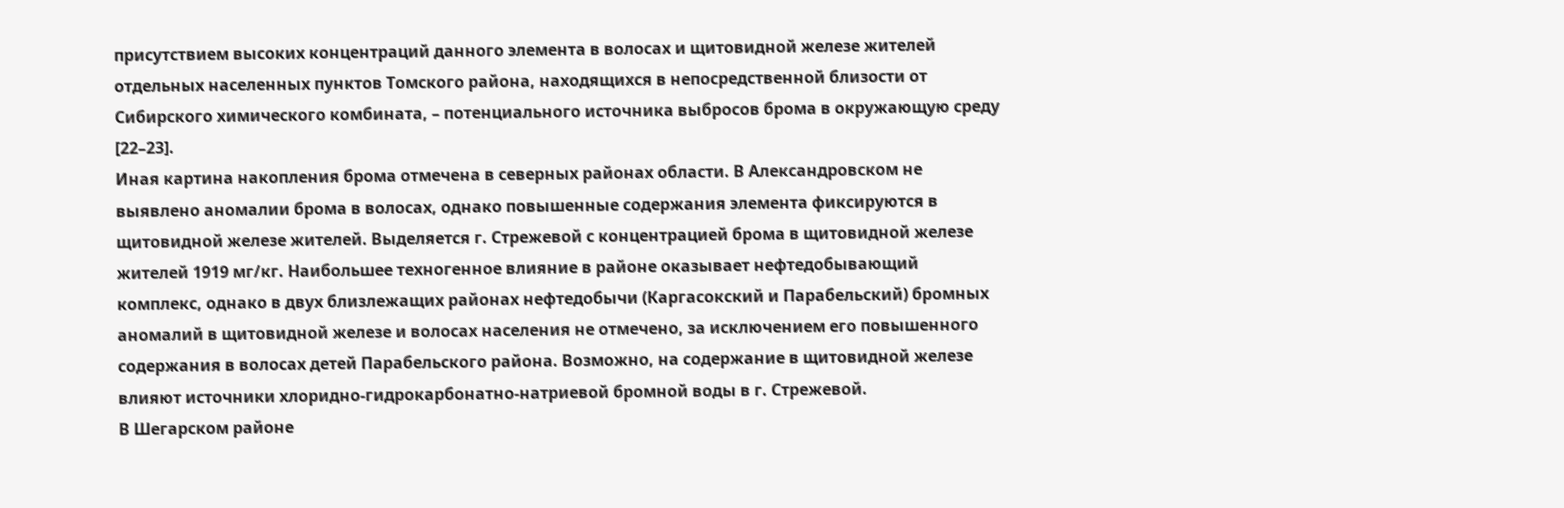присутствием высоких концентраций данного элемента в волосах и щитовидной железе жителей отдельных населенных пунктов Томского района, находящихся в непосредственной близости от Сибирского химического комбината, – потенциального источника выбросов брома в окружающую среду [22–23].
Иная картина накопления брома отмечена в северных районах области. В Александровском не выявлено аномалии брома в волосах, однако повышенные содержания элемента фиксируются в щитовидной железе жителей. Выделяется г. Стрежевой с концентрацией брома в щитовидной железе жителей 1919 мг/кг. Наибольшее техногенное влияние в районе оказывает нефтедобывающий комплекс, однако в двух близлежащих районах нефтедобычи (Каргасокский и Парабельский) бромных аномалий в щитовидной железе и волосах населения не отмечено, за исключением его повышенного содержания в волосах детей Парабельского района. Возможно, на содержание в щитовидной железе влияют источники хлоридно-гидрокарбонатно-натриевой бромной воды в г. Стрежевой.
В Шегарском районе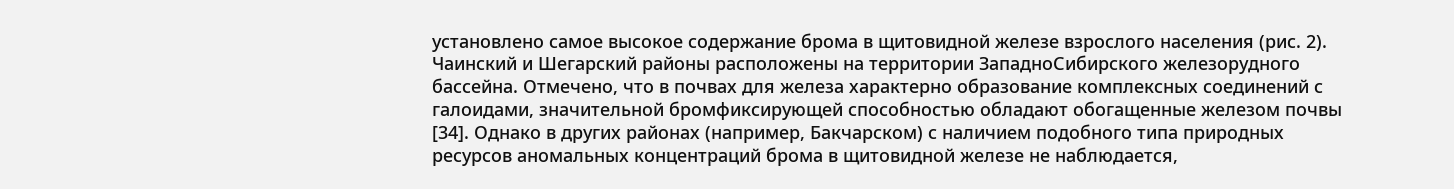установлено самое высокое содержание брома в щитовидной железе взрослого населения (рис. 2). Чаинский и Шегарский районы расположены на территории ЗападноСибирского железорудного бассейна. Отмечено, что в почвах для железа характерно образование комплексных соединений с галоидами, значительной бромфиксирующей способностью обладают обогащенные железом почвы [34]. Однако в других районах (например, Бакчарском) с наличием подобного типа природных ресурсов аномальных концентраций брома в щитовидной железе не наблюдается,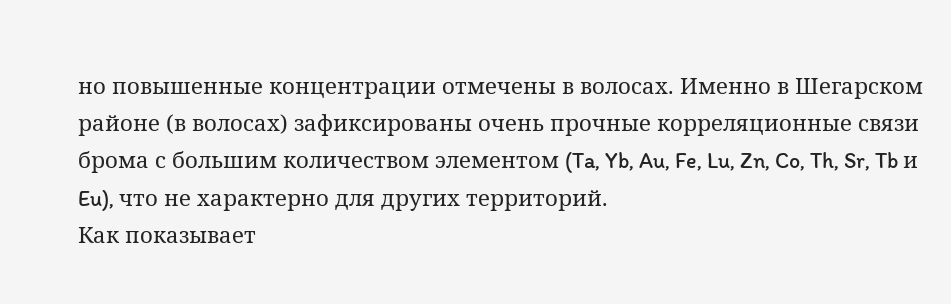но повышенные концентрации отмечены в волосах. Именно в Шегарском районе (в волосах) зафиксированы очень прочные корреляционные связи брома с большим количеством элементом (Ta, Yb, Au, Fe, Lu, Zn, Co, Th, Sr, Tb и Eu), что не характерно для других территорий.
Как показывает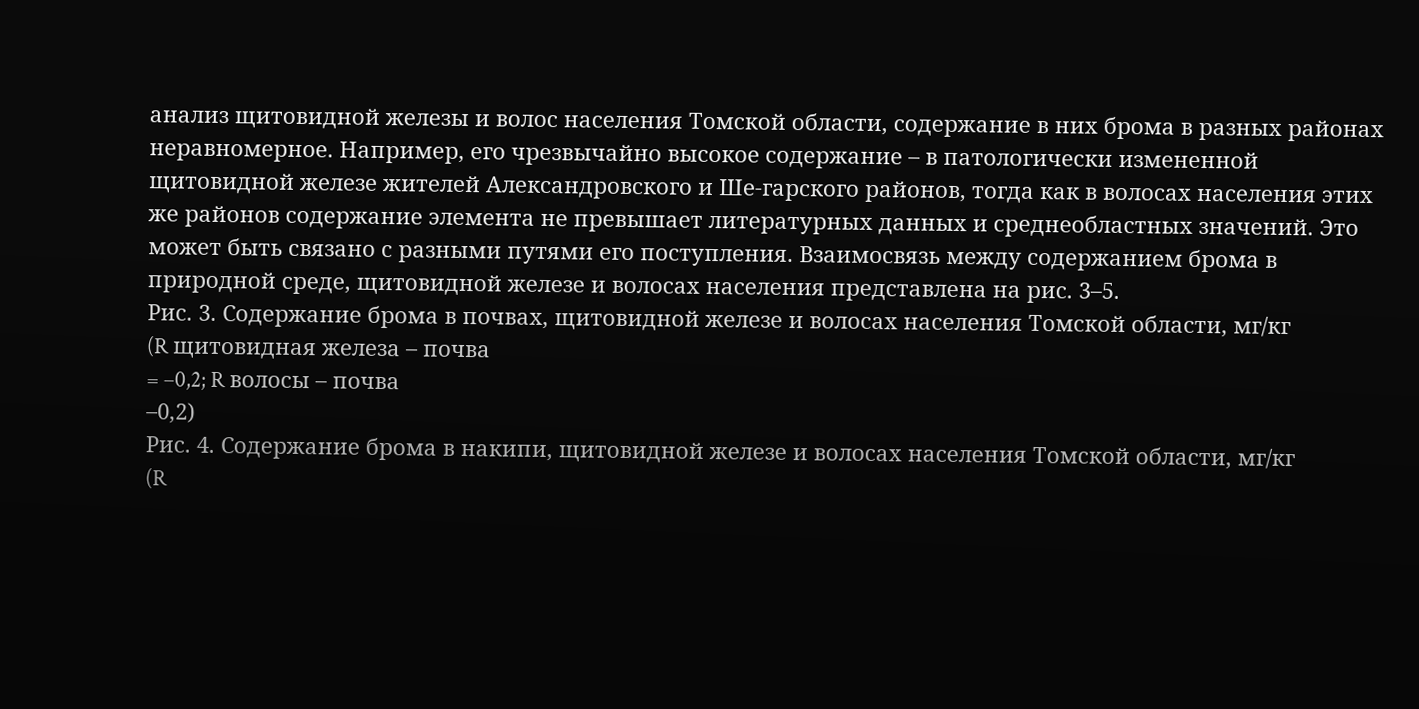анализ щитовидной железы и волос населения Томской области, содержание в них брома в разных районах неравномерное. Например, его чрезвычайно высокое содержание – в патологически измененной щитовидной железе жителей Александровского и Ше-гарского районов, тогда как в волосах населения этих же районов содержание элемента не превышает литературных данных и среднеобластных значений. Это может быть связано с разными путями его поступления. Взаимосвязь между содержанием брома в природной среде, щитовидной железе и волосах населения представлена на рис. 3–5.
Рис. 3. Содержание брома в почвах, щитовидной железе и волосах населения Томской области, мг/кг
(R щитовидная железа – почва
= –0,2; R волосы – почва
–0,2)
Рис. 4. Содержание брома в накипи, щитовидной железе и волосах населения Томской области, мг/кг
(R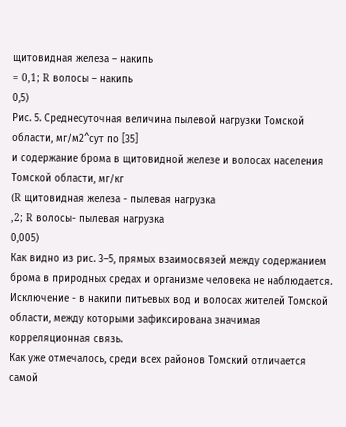щитовидная железа – накипь
= 0,1; R волосы – накипь
0,5)
Рис. 5. Среднесуточная величина пылевой нагрузки Томской области, мг/м2^сут по [35]
и содержание брома в щитовидной железе и волосах населения Томской области, мг/кг
(R щитовидная железа - пылевая нагрузка
,2; R волосы- пылевая нагрузка
0,005)
Как видно из рис. 3–5, прямых взаимосвязей между содержанием брома в природных средах и организме человека не наблюдается. Исключение - в накипи питьевых вод и волосах жителей Томской области, между которыми зафиксирована значимая корреляционная связь.
Как уже отмечалось, среди всех районов Томский отличается самой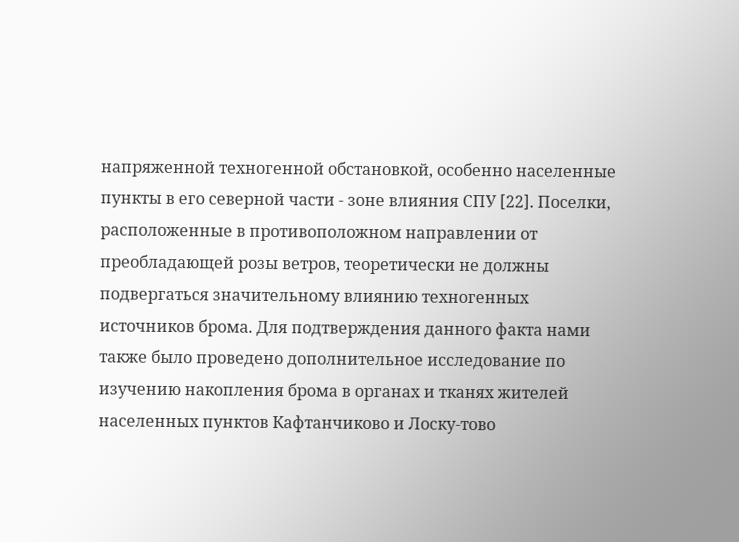напряженной техногенной обстановкой, особенно населенные пункты в его северной части - зоне влияния СПУ [22]. Поселки, расположенные в противоположном направлении от преобладающей розы ветров, теоретически не должны подвергаться значительному влиянию техногенных источников брома. Для подтверждения данного факта нами также было проведено дополнительное исследование по изучению накопления брома в органах и тканях жителей населенных пунктов Кафтанчиково и Лоску-тово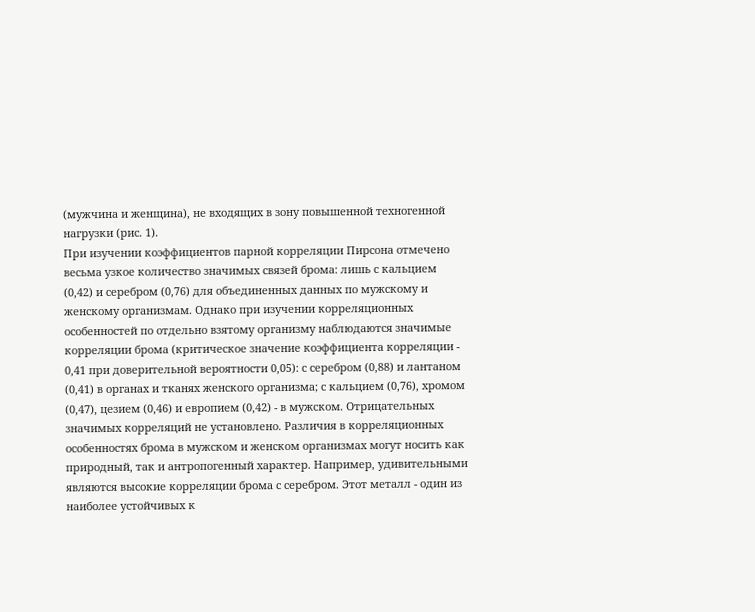(мужчина и женщина), не входящих в зону повышенной техногенной нагрузки (рис. 1).
При изучении коэффициентов парной корреляции Пирсона отмечено весьма узкое количество значимых связей брома: лишь с кальцием (0,42) и серебром (0,76) для объединенных данных по мужскому и женскому организмам. Однако при изучении корреляционных особенностей по отдельно взятому организму наблюдаются значимые корреляции брома (критическое значение коэффициента корреляции - 0,41 при доверительной вероятности 0,05): с серебром (0,88) и лантаном (0,41) в органах и тканях женского организма; с кальцием (0,76), хромом (0,47), цезием (0,46) и европием (0,42) - в мужском. Отрицательных значимых корреляций не установлено. Различия в корреляционных особенностях брома в мужском и женском организмах могут носить как природный, так и антропогенный характер. Например, удивительными являются высокие корреляции брома с серебром. Этот металл - один из наиболее устойчивых к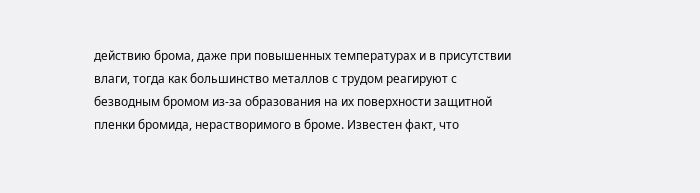действию брома, даже при повышенных температурах и в присутствии влаги, тогда как большинство металлов с трудом реагируют с безводным бромом из-за образования на их поверхности защитной пленки бромида, нерастворимого в броме. Известен факт, что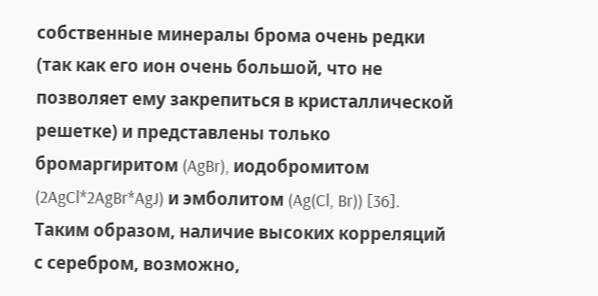собственные минералы брома очень редки (так как его ион очень большой, что не позволяет ему закрепиться в кристаллической решетке) и представлены только бромаргиритом (AgBr), иодобромитом (2AgCl*2AgBr*AgJ) и эмболитом (Ag(Cl, Br)) [36]. Таким образом, наличие высоких корреляций с серебром, возможно,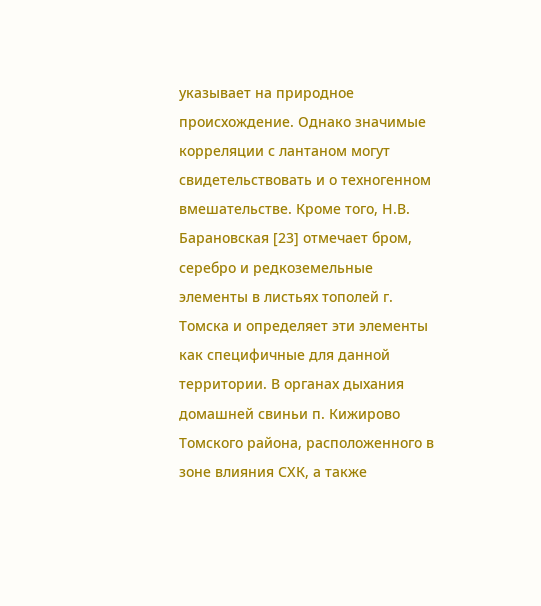указывает на природное происхождение. Однако значимые корреляции с лантаном могут свидетельствовать и о техногенном вмешательстве. Кроме того, Н.В. Барановская [23] отмечает бром, серебро и редкоземельные элементы в листьях тополей г. Томска и определяет эти элементы как специфичные для данной территории. В органах дыхания домашней свиньи п. Кижирово Томского района, расположенного в зоне влияния СХК, а также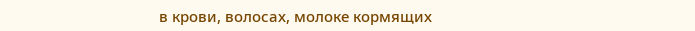в крови, волосах, молоке кормящих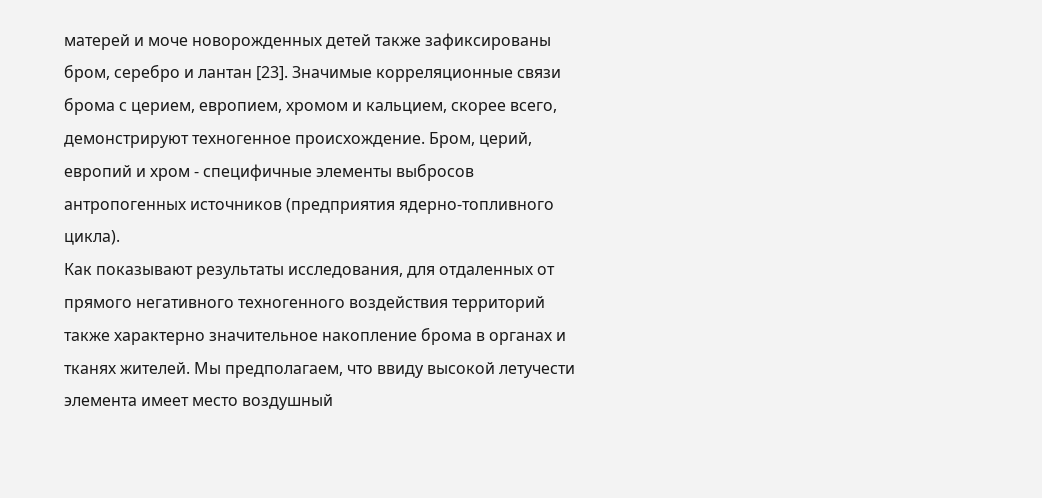матерей и моче новорожденных детей также зафиксированы бром, серебро и лантан [23]. Значимые корреляционные связи брома с церием, европием, хромом и кальцием, скорее всего, демонстрируют техногенное происхождение. Бром, церий, европий и хром - специфичные элементы выбросов антропогенных источников (предприятия ядерно-топливного цикла).
Как показывают результаты исследования, для отдаленных от прямого негативного техногенного воздействия территорий также характерно значительное накопление брома в органах и тканях жителей. Мы предполагаем, что ввиду высокой летучести элемента имеет место воздушный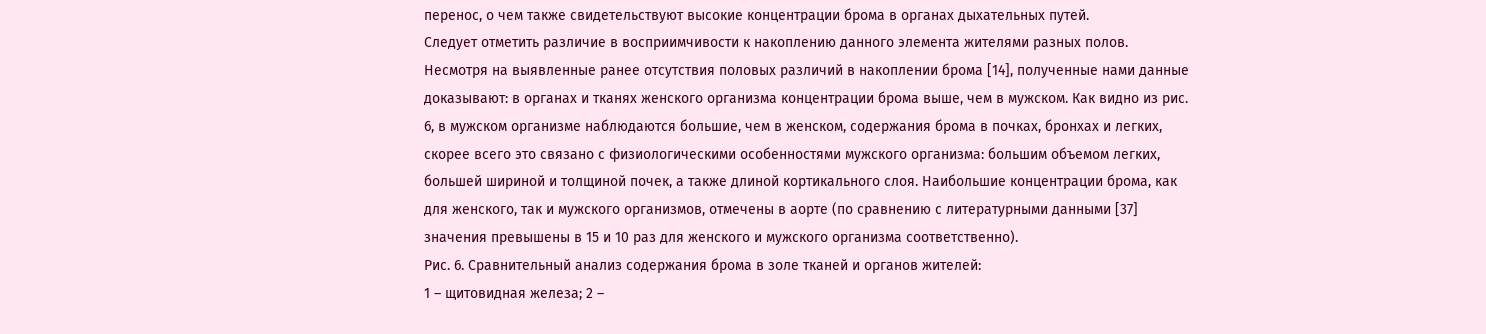перенос, о чем также свидетельствуют высокие концентрации брома в органах дыхательных путей.
Следует отметить различие в восприимчивости к накоплению данного элемента жителями разных полов. Несмотря на выявленные ранее отсутствия половых различий в накоплении брома [14], полученные нами данные доказывают: в органах и тканях женского организма концентрации брома выше, чем в мужском. Как видно из рис. 6, в мужском организме наблюдаются большие, чем в женском, содержания брома в почках, бронхах и легких, скорее всего это связано с физиологическими особенностями мужского организма: большим объемом легких, большей шириной и толщиной почек, а также длиной кортикального слоя. Наибольшие концентрации брома, как для женского, так и мужского организмов, отмечены в аорте (по сравнению с литературными данными [37] значения превышены в 15 и 10 раз для женского и мужского организма соответственно).
Рис. 6. Сравнительный анализ содержания брома в золе тканей и органов жителей:
1 – щитовидная железа; 2 –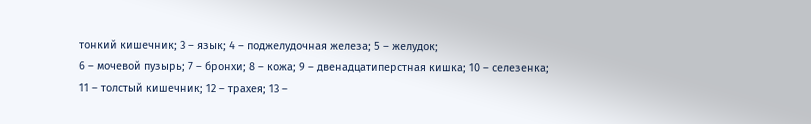тонкий кишечник; 3 – язык; 4 – поджелудочная железа; 5 – желудок;
6 – мочевой пузырь; 7 – бронхи; 8 – кожа; 9 – двенадцатиперстная кишка; 10 – селезенка;
11 – толстый кишечник; 12 – трахея; 13 –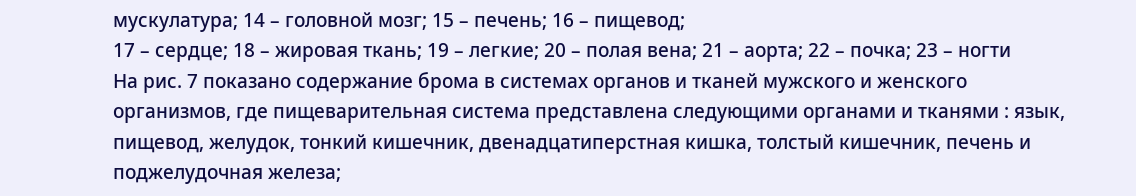мускулатура; 14 – головной мозг; 15 – печень; 16 – пищевод;
17 – сердце; 18 – жировая ткань; 19 – легкие; 20 – полая вена; 21 – аорта; 22 – почка; 23 – ногти
На рис. 7 показано содержание брома в системах органов и тканей мужского и женского организмов, где пищеварительная система представлена следующими органами и тканями : язык, пищевод, желудок, тонкий кишечник, двенадцатиперстная кишка, толстый кишечник, печень и поджелудочная железа;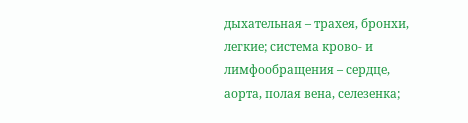дыхательная – трахея, бронхи, легкие; система крово- и лимфообращения – сердце, аорта, полая вена, селезенка;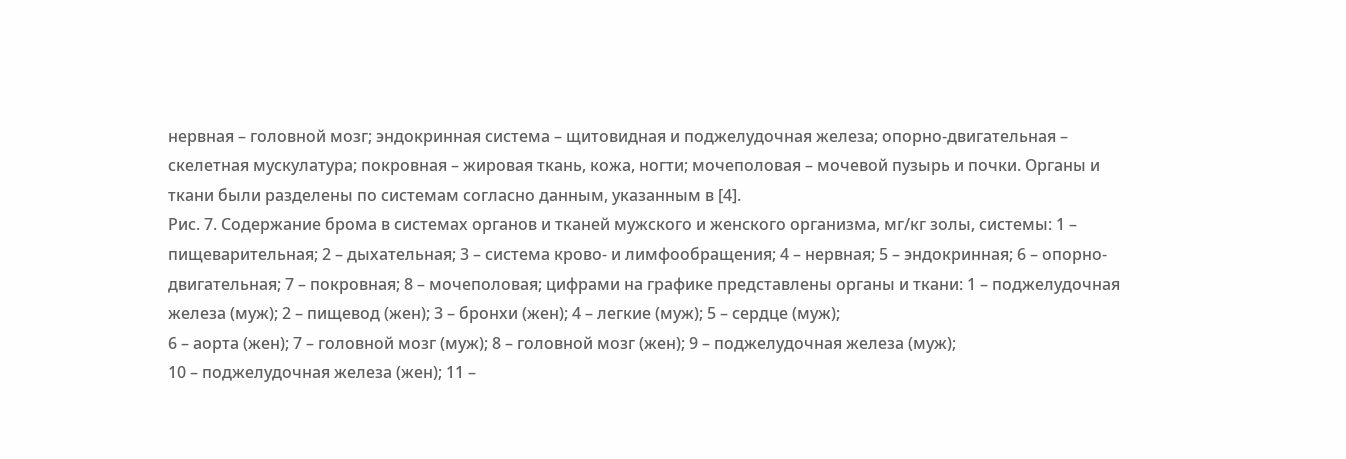нервная – головной мозг; эндокринная система – щитовидная и поджелудочная железа; опорно-двигательная – скелетная мускулатура; покровная – жировая ткань, кожа, ногти; мочеполовая – мочевой пузырь и почки. Органы и ткани были разделены по системам согласно данным, указанным в [4].
Рис. 7. Содержание брома в системах органов и тканей мужского и женского организма, мг/кг золы, системы: 1 – пищеварительная; 2 – дыхательная; 3 – система крово- и лимфообращения; 4 – нервная; 5 – эндокринная; 6 – опорно-двигательная; 7 – покровная; 8 – мочеполовая; цифрами на графике представлены органы и ткани: 1 – поджелудочная железа (муж); 2 – пищевод (жен); 3 – бронхи (жен); 4 – легкие (муж); 5 – сердце (муж);
6 – аорта (жен); 7 – головной мозг (муж); 8 – головной мозг (жен); 9 – поджелудочная железа (муж);
10 – поджелудочная железа (жен); 11 –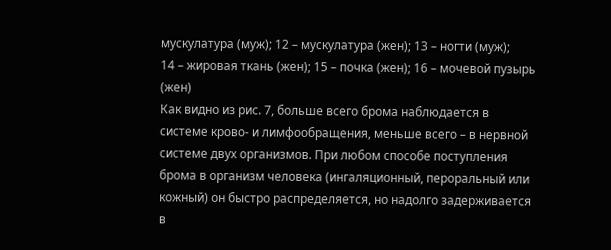мускулатура (муж); 12 – мускулатура (жен); 13 – ногти (муж);
14 – жировая ткань (жен); 15 – почка (жен); 16 – мочевой пузырь (жен)
Как видно из рис. 7, больше всего брома наблюдается в системе крово- и лимфообращения, меньше всего – в нервной системе двух организмов. При любом способе поступления брома в организм человека (ингаляционный, пероральный или кожный) он быстро распределяется, но надолго задерживается в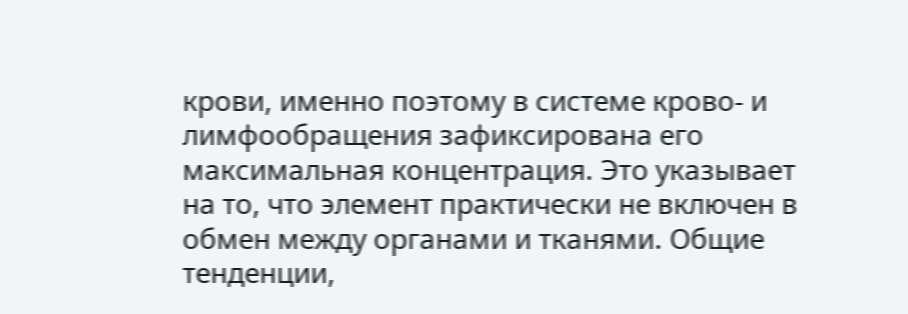крови, именно поэтому в системе крово- и лимфообращения зафиксирована его максимальная концентрация. Это указывает на то, что элемент практически не включен в обмен между органами и тканями. Общие тенденции,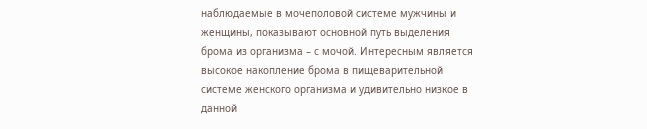наблюдаемые в мочеполовой системе мужчины и женщины, показывают основной путь выделения брома из организма – с мочой. Интересным является высокое накопление брома в пищеварительной системе женского организма и удивительно низкое в данной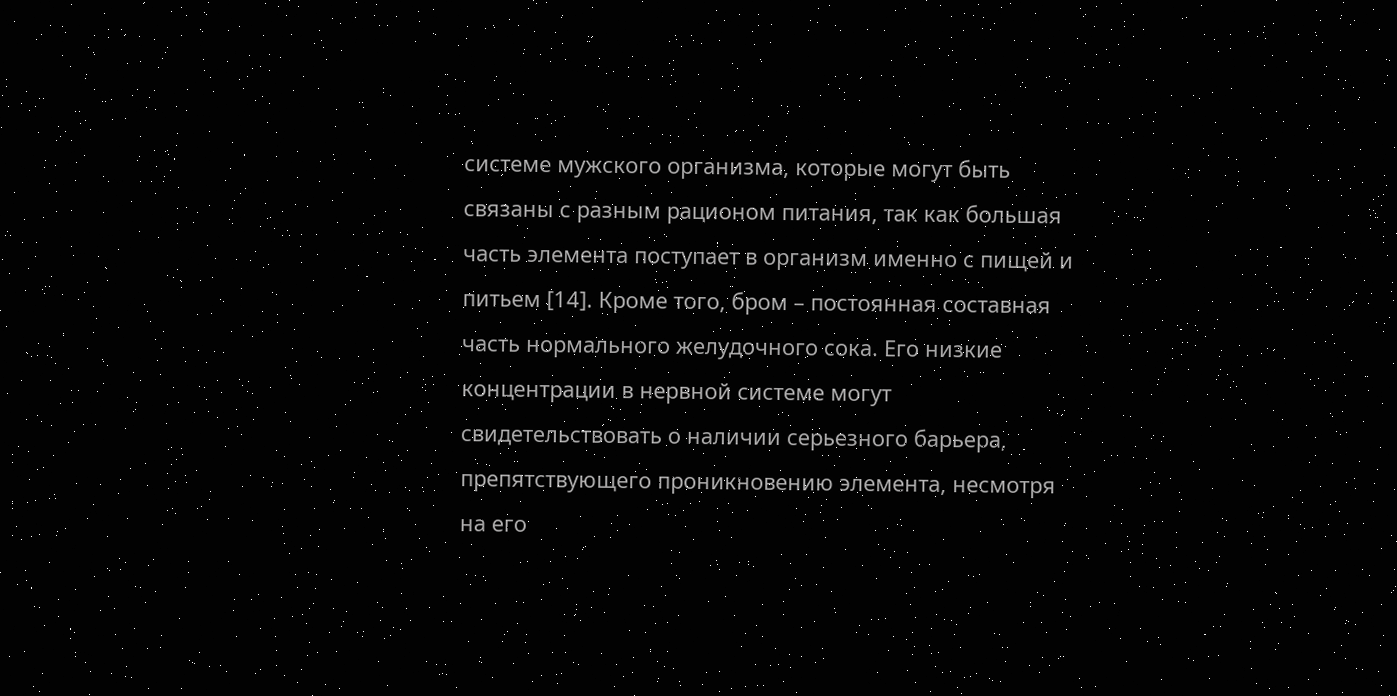системе мужского организма, которые могут быть связаны с разным рационом питания, так как большая часть элемента поступает в организм именно с пищей и питьем [14]. Кроме того, бром – постоянная составная часть нормального желудочного сока. Его низкие концентрации в нервной системе могут свидетельствовать о наличии серьезного барьера, препятствующего проникновению элемента, несмотря на его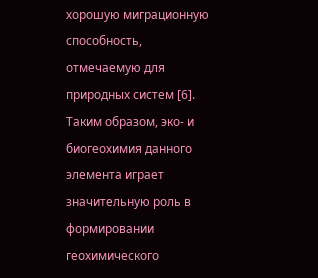хорошую миграционную способность, отмечаемую для природных систем [6].
Таким образом, эко- и биогеохимия данного элемента играет значительную роль в формировании геохимического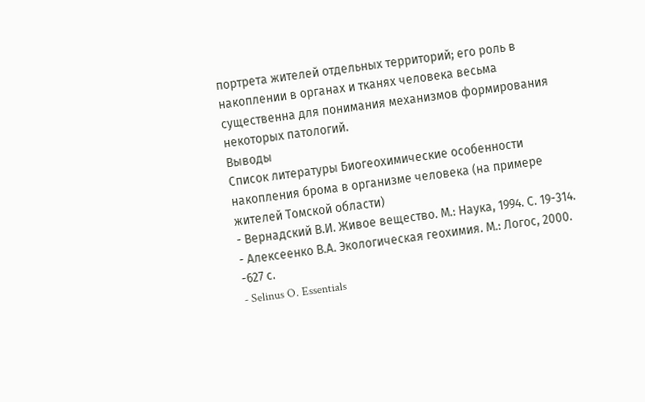портрета жителей отдельных территорий; его роль в накоплении в органах и тканях человека весьма существенна для понимания механизмов формирования некоторых патологий.
Выводы
Список литературы Биогеохимические особенности накопления брома в организме человека (на примере жителей Томской области)
- Вернадский В.И. Живое вещество. М.: Наука, 1994. С. 19-314.
- Алексеенко В.А. Экологическая геохимия. М.: Логос, 2000. -627 с.
- Selinus O. Essentials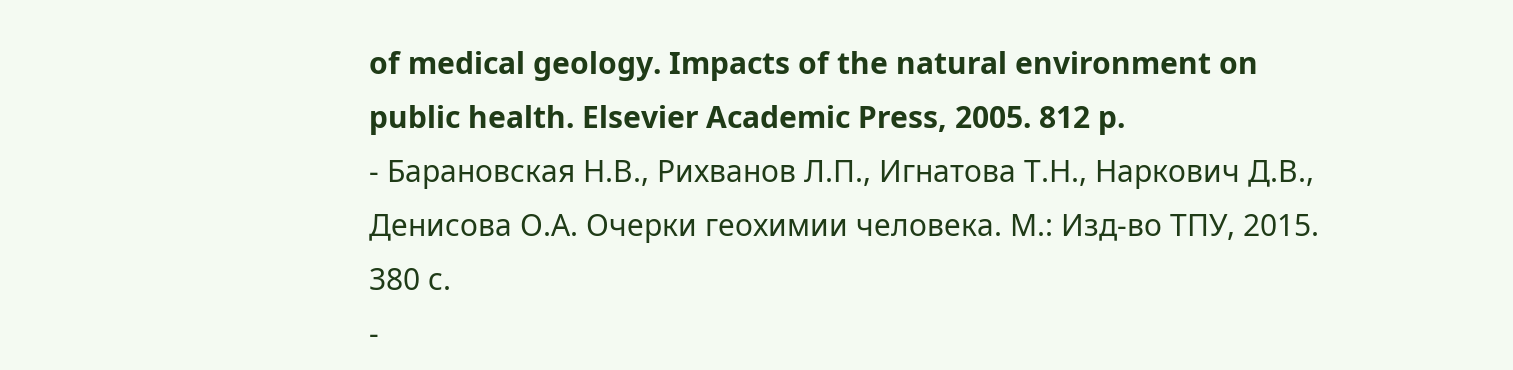of medical geology. Impacts of the natural environment on public health. Elsevier Academic Press, 2005. 812 p.
- Барановская Н.В., Рихванов Л.П., Игнатова Т.Н., Наркович Д.В., Денисова О.А. Очерки геохимии человека. М.: Изд-во ТПУ, 2015. 380 с.
-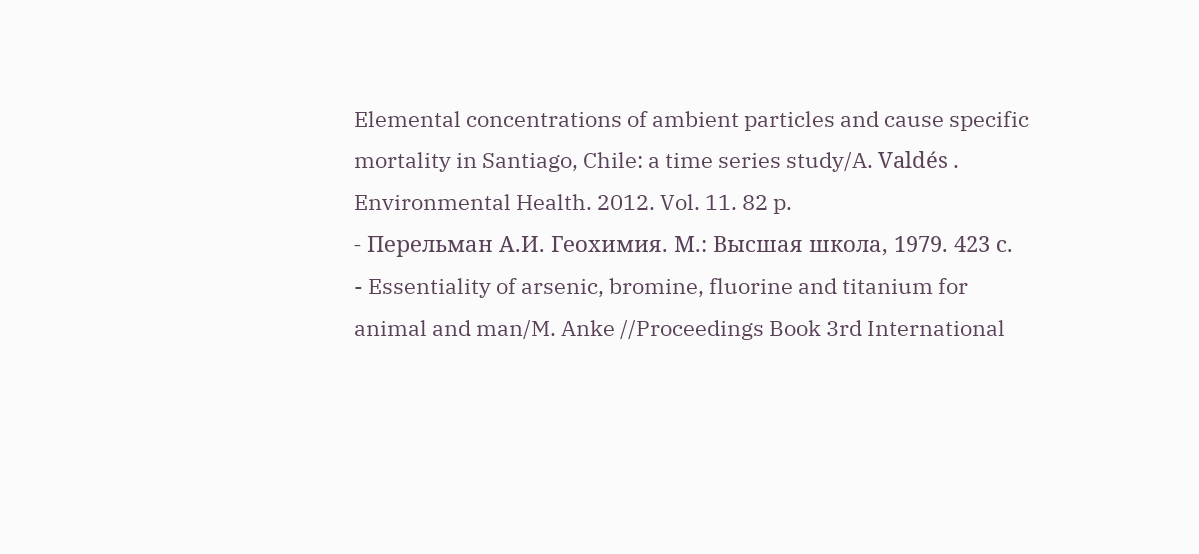Elemental concentrations of ambient particles and cause specific mortality in Santiago, Chile: a time series study/A. Valdés . Environmental Health. 2012. Vol. 11. 82 p.
- Перельман А.И. Геохимия. М.: Высшая школа, 1979. 423 с.
- Essentiality of arsenic, bromine, fluorine and titanium for animal and man/M. Anke //Proceedings Book 3rd International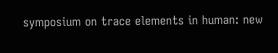symposium on trace elements in human: new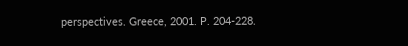perspectives. Greece, 2001. P. 204-228.